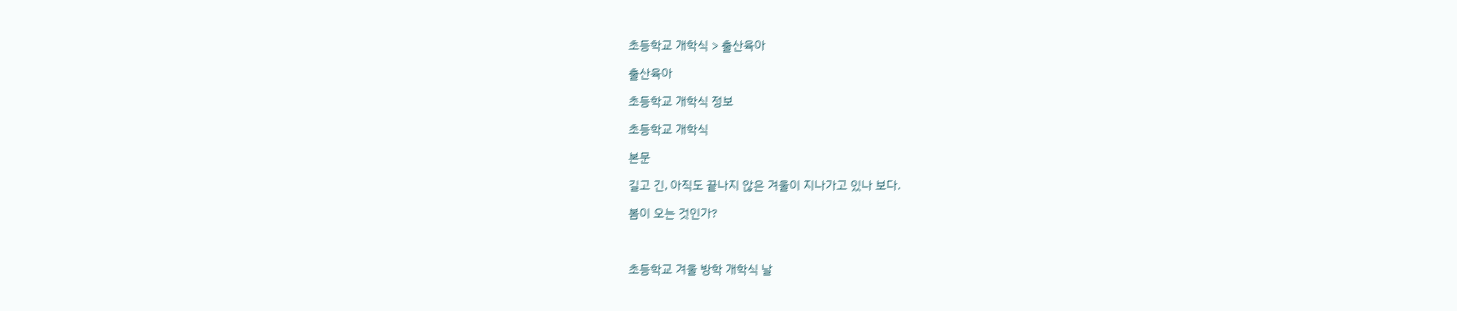초등학교 개학식 > 출산육아

출산육아

초등학교 개학식 정보

초등학교 개학식

본문

길고 긴, 아직도 끝나지 않은 겨울이 지나가고 있나 보다.

봄이 오는 것인가?



초등학교 겨울 방학 개학식 날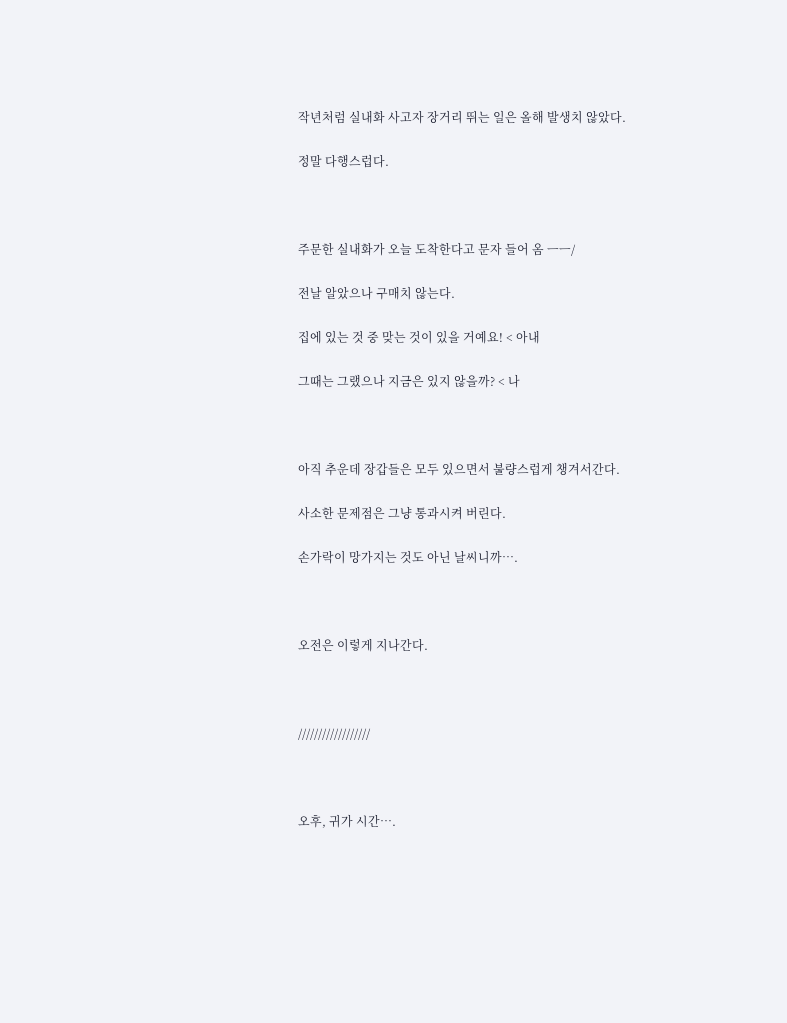작년처럼 실내화 사고자 장거리 뛰는 일은 올해 발생치 않았다.

정말 다행스럽다.



주문한 실내화가 오늘 도착한다고 문자 들어 옴 ㅡㅡ/

전날 알았으나 구매치 않는다.

집에 있는 것 중 맞는 것이 있을 거예요! < 아내

그때는 그랬으나 지금은 있지 않을까? < 나



아직 추운데 장갑들은 모두 있으면서 불량스럽게 챙겨서간다.

사소한 문제점은 그냥 통과시켜 버린다.

손가락이 망가지는 것도 아닌 날씨니까….



오전은 이렇게 지나간다.



//////////////////



오후, 귀가 시간….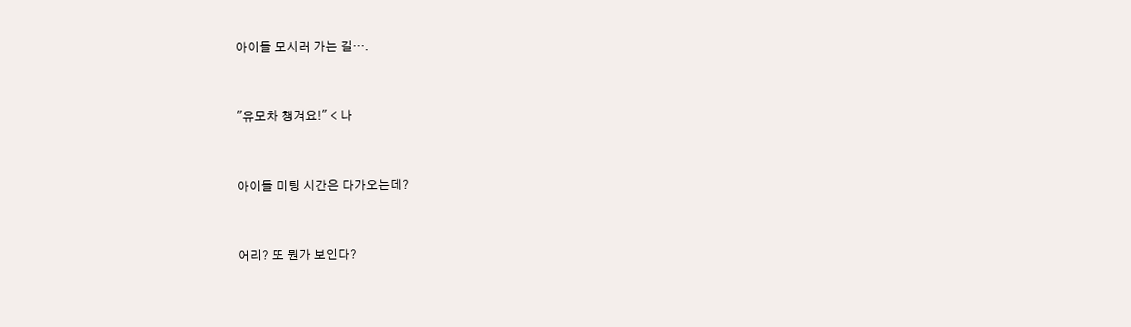아이들 모시러 가는 길….



"유모차 챙겨요!" < 나



아이들 미팅 시간은 다가오는데?



어리? 또 뭔가 보인다?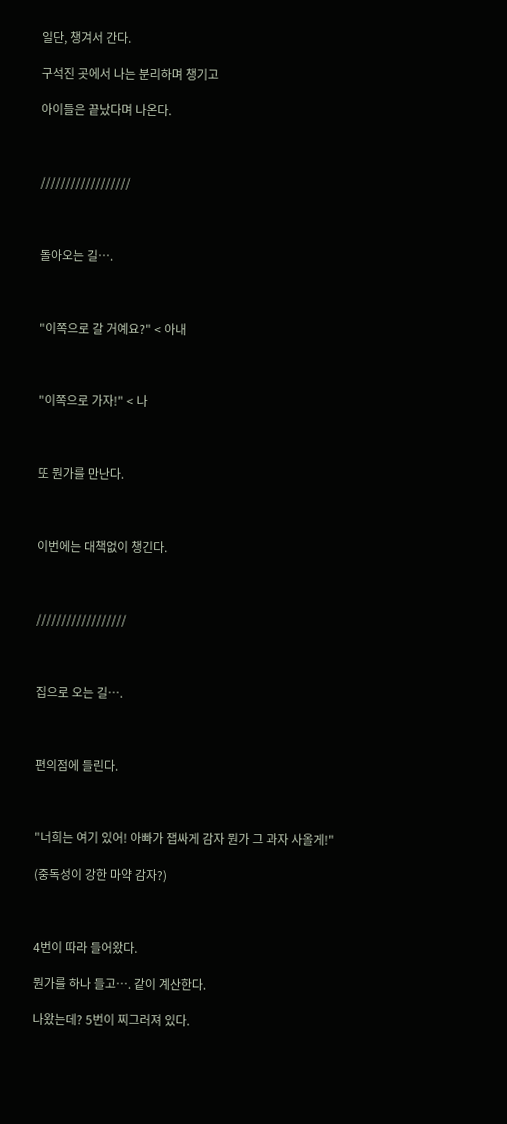일단, 챙겨서 간다.

구석진 곳에서 나는 분리하며 챙기고

아이들은 끝났다며 나온다.



//////////////////



돌아오는 길….



"이쪽으로 갈 거예요?" < 아내



"이쪽으로 가자!" < 나



또 뭔가를 만난다.



이번에는 대책없이 챙긴다.



//////////////////



집으로 오는 길….



편의점에 들린다.



"너희는 여기 있어! 아빠가 잽싸게 감자 뭔가 그 과자 사올게!"

(중독성이 강한 마약 감자?)



4번이 따라 들어왔다.

뭔가를 하나 들고…. 같이 계산한다.

나왔는데? 5번이 찌그러져 있다.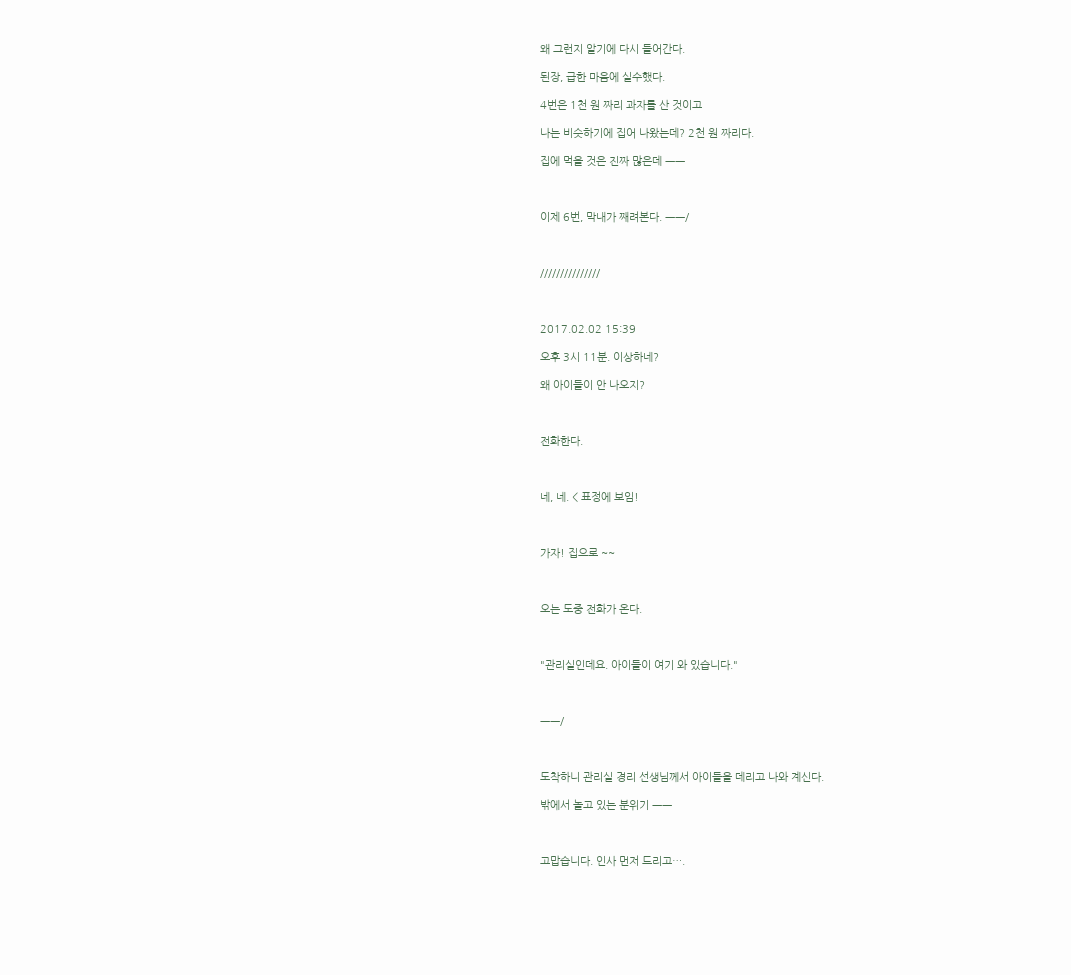왜 그런지 알기에 다시 들어간다.

된장, 급한 마음에 실수했다.

4번은 1천 원 짜리 과자를 산 것이고

나는 비슷하기에 집어 나왔는데? 2천 원 짜리다.

집에 먹을 것은 진짜 많은데 ㅡㅡ



이제 6번, 막내가 째려본다. ㅡㅡ/



///////////////



2017.02.02 15:39

오후 3시 11분. 이상하네?

왜 아이들이 안 나오지?



전화한다.



네, 네. < 표정에 보임!



가자! 집으로 ~~



오는 도중 전화가 온다.



"관리실인데요. 아이들이 여기 와 있습니다."



ㅡㅡ/



도착하니 관리실 경리 선생님께서 아이들을 데리고 나와 계신다.

밖에서 놀고 있는 분위기 ㅡㅡ



고맙습니다. 인사 먼저 드리고….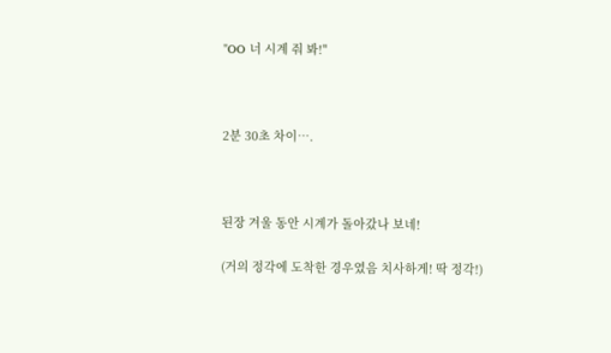"OO 너 시계 줘 봐!"



2분 30초 차이….



된장 겨울 동안 시계가 돌아갔나 보네!

(거의 정각에 도착한 경우였음 치사하게! 딱 정각!)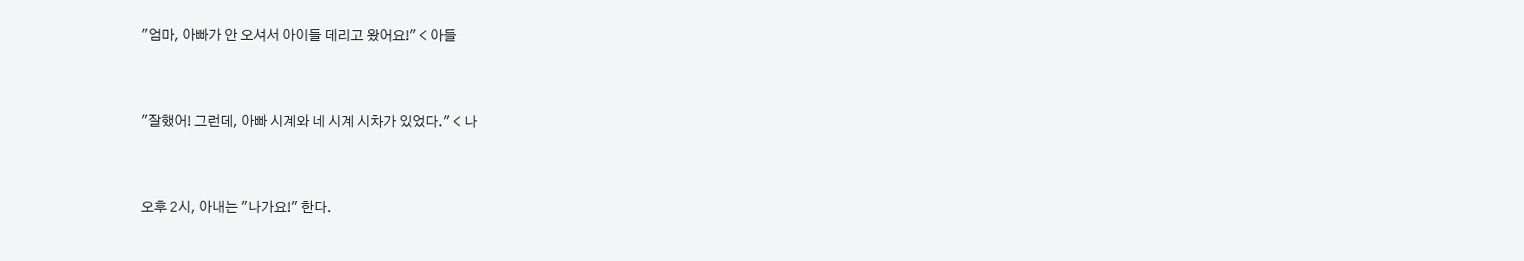"엄마, 아빠가 안 오셔서 아이들 데리고 왔어요!" < 아들



"잘했어! 그런데, 아빠 시계와 네 시계 시차가 있었다." < 나



오후 2시, 아내는 "나가요!" 한다.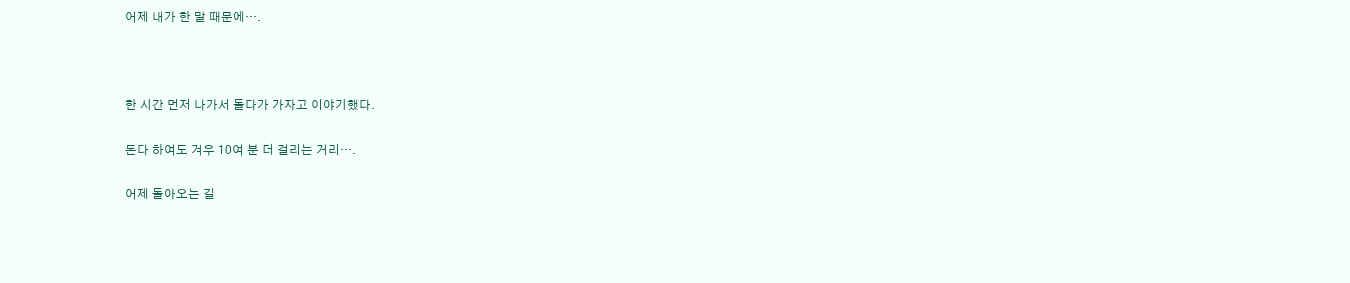어제 내가 한 말 때문에….



한 시간 먼저 나가서 돌다가 가자고 이야기했다.

돈다 하여도 겨우 10여 분 더 걸리는 거리….

어제 돌아오는 길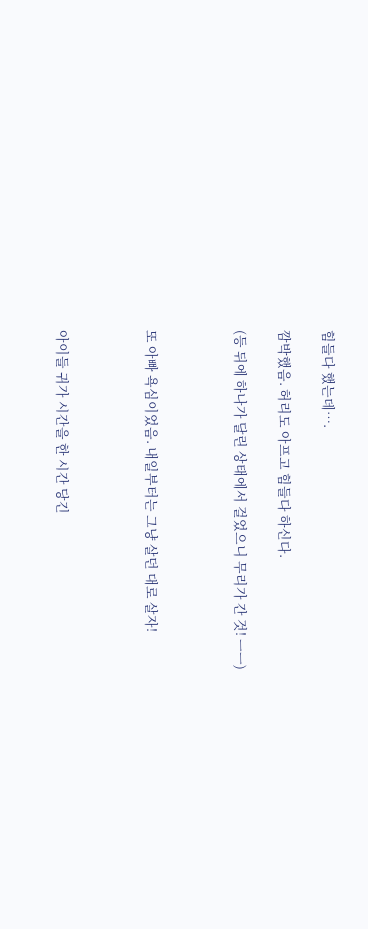힘들다 했는데….

깜박했음. 허리도 아프고 힘들다 하신다.

(등 뒤에 하나가 달린 상태에서 걸었으니 무리가 간 것! ㅡㅡ)



또 아빠 욕심이었음. 내일부터는 그냥 살던 대로 살자!



아이들 귀가 시간을 한 시간 당긴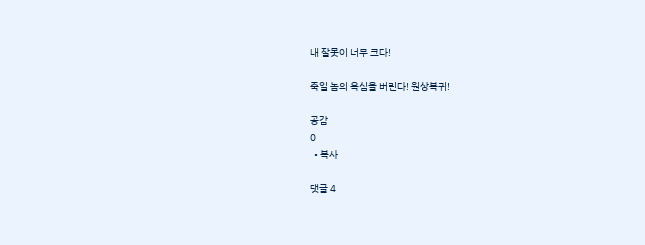내 잘못이 너무 크다!

죽일 놈의 욕심을 버린다! 원상복귀!

공감
0
  • 복사

댓글 4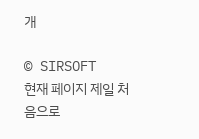개

© SIRSOFT
현재 페이지 제일 처음으로